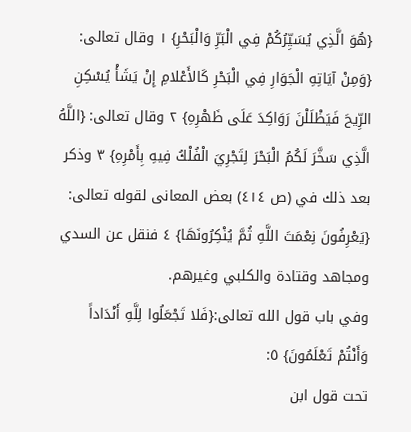{هُوَ الَّذِي يُسَيِّرُكُمْ فِي الْبَرِّ وَالْبَحْرِ} ١ وقال تعالى: {وَمِنْ آيَاتِهِ الْجَوَارِ فِي الْبَحْرِ كَالأَعْلامِ إِنْ يَشَأْ يُسْكِنِ الرِّيحَ فَيَظْلَلْنَ رَوَاكِدَ عَلَى ظَهْرِهِ} ٢ وقال تعالى: {اللَّهُ الَّذِي سَخَّرَ لَكُمُ الْبَحْرَ لِتَجْرِيَ الْفُلْكُ فِيهِ بِأَمْرِهِ} ٣ وذكر بعد ذلك في (ص ٤١٤) بعض المعانى لقوله تعالى: {يَعْرِفُونَ نِعْمَتَ اللَّهِ ثُمَّ يُنْكِرُونَهَا} ٤ فنقل عن السدي ومجاهد وقتادة والكلبي وغيرهم.
وفي باب قول الله تعالى:{فَلا تَجْعَلُوا لِلَّهِ أَنْدَاداً وَأَنْتُمْ تَعْلَمُونَ} ٥:
تحت قول ابن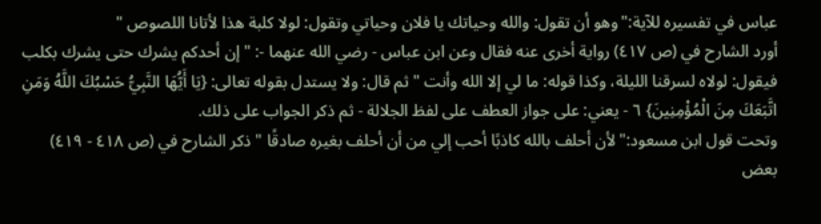عباس في تفسيره للآية:"وهو أن تقول: والله وحياتك يا فلان وحياتي وتقول: لولا كلبة هذا لأتانا اللصوص "
أورد الشارح في (ص ٤١٧) رواية أخرى عنه فقال وعن ابن عباس - رضي الله عنهما -: " إن أحدكم يشرك حتى يشرك بكلب فيقول: لولاه لسرقنا الليلة، وكذا قوله: ما لي إلا الله وأنت "ثم قال: ولا يستدل بقوله تعالى: {يَا أَيُّهَا النَّبِيُّ حَسْبُكَ اللَّهُ وَمَنِ اتَّبَعَكَ مِنَ الْمُؤْمِنِينَ} ٦ - يعني: على جواز العطف على لفظ الجلالة - ثم ذكر الجواب على ذلك.
وتحت قول ابن مسعود:"لأن أحلف بالله كاذبًا أحب إلي من أن أحلف بغيره صادقًا " ذكر الشارح في (ص ٤١٨ - ٤١٩) بعض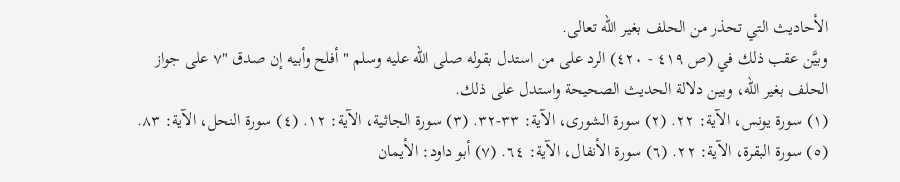الأحاديث التي تحذر من الحلف بغير الله تعالى.
وبيَّن عقب ذلك في (ص ٤١٩ - ٤٢٠) الرد على من استدل بقوله صلى الله عليه وسلم " أفلح وأبيه إن صدق "٧ على جواز الحلف بغير الله، وبين دلالة الحديث الصحيحة واستدل على ذلك.
(١) سورة يونس، الآية: ٢٢. (٢) سورة الشورى، الآية: ٣٣-٣٢. (٣) سورة الجاثية، الآية: ١٢. (٤) سورة النحل، الآية: ٨٣. (٥) سورة البقرة، الآية: ٢٢. (٦) سورة الأنفال، الآية: ٦٤. (٧) أبو داود: الأيمان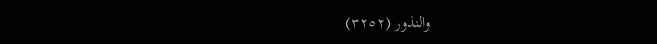والنذور (٣٢٥٢)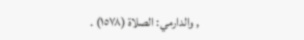, والدارمي: الصلاة (١٥٧٨) .